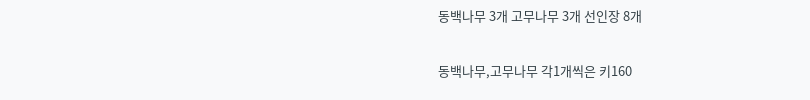동백나무 3개 고무나무 3개 선인장 8개


동백나무,고무나무 각1개씩은 키160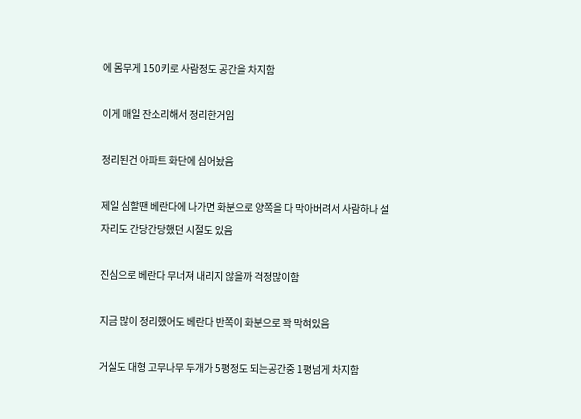에 몸무게 150키로 사람정도 공간을 차지함

이게 매일 잔소리해서 정리한거임

정리된건 아파트 화단에 심어놨음

제일 심할땐 베란다에 나가면 화분으로 양쪽을 다 막아버려서 사람하나 설자리도 간당간당했던 시절도 있음

진심으로 베란다 무너져 내리지 않을까 걱정많이함

지금 많이 정리했어도 베란다 반쪽이 화분으로 꽉 막혀있음

거실도 대형 고무나무 두개가 5평정도 되는공간중 1평넘게 차지함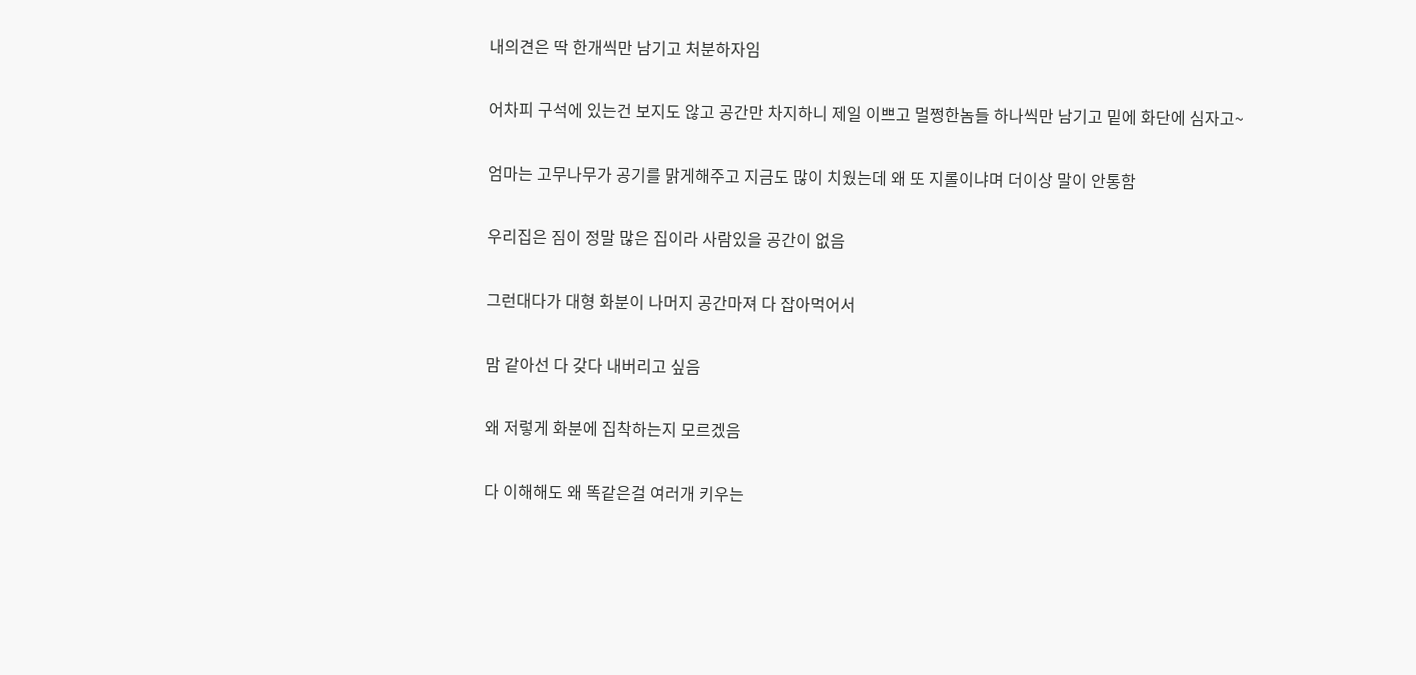내의견은 딱 한개씩만 남기고 처분하자임

어차피 구석에 있는건 보지도 않고 공간만 차지하니 제일 이쁘고 멀쩡한놈들 하나씩만 남기고 밑에 화단에 심자고~

엄마는 고무나무가 공기를 맑게해주고 지금도 많이 치웠는데 왜 또 지롤이냐며 더이상 말이 안통함

우리집은 짐이 정말 많은 집이라 사람있을 공간이 없음

그런대다가 대형 화분이 나머지 공간마져 다 잡아먹어서

맘 같아선 다 갖다 내버리고 싶음

왜 저렇게 화분에 집착하는지 모르겠음

다 이해해도 왜 똑같은걸 여러개 키우는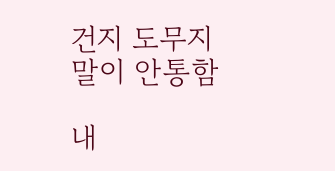건지 도무지 말이 안통함

내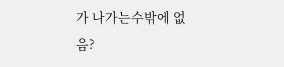가 나가는수밖에 없음?